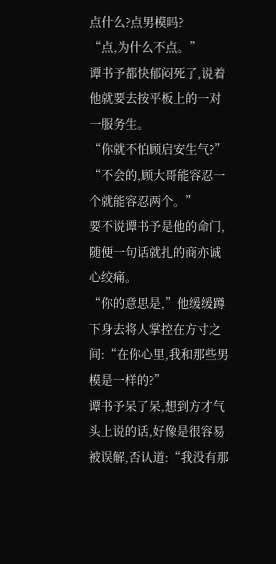点什么?点男模吗?
“点,为什么不点。”
谭书予都快郁闷死了,说着他就要去按平板上的一对一服务生。
“你就不怕顾启安生气?”
“不会的,顾大哥能容忍一个就能容忍两个。”
要不说谭书予是他的命门,随便一句话就扎的商亦诚心绞痛。
“你的意思是,”他缓缓蹲下身去将人掌控在方寸之间:“在你心里,我和那些男模是一样的?”
谭书予呆了呆,想到方才气头上说的话,好像是很容易被误解,否认道:“我没有那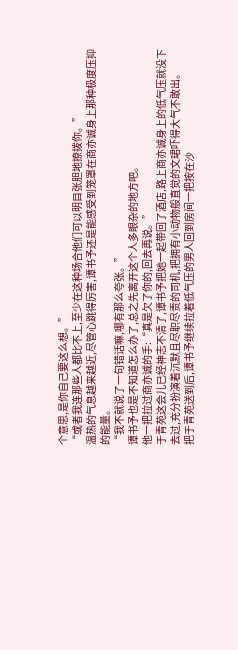个意思,是你自己要这么想。”
“或者我连那些人都比不上,至少在这种场合他们可以明目张胆地撩拨你。”
温热的气息越来越近,尽管心跳得厉害,谭书予还是能感受到笼罩在商亦诚身上那种极度压抑的能量。
“我不就说了一句错话嘛,哪有那么夸张。”
谭书予也是不知道怎么办了,总之先离开这个人多眼杂的地方吧。
他一把拉过商亦诚的手:“真是欠了你的,回去再说。”
于青苑这会儿已经神志不清了,谭书予把她一起带回了酒店,路上商亦诚身上的低气压就没下去过,充分扮演着沉默且尽职尽责的司机,把拥有小动物般直觉的文珺吓得大气不敢出。
把于青苑送到后,谭书予继续拉着低气压的男人回到房间一把按在沙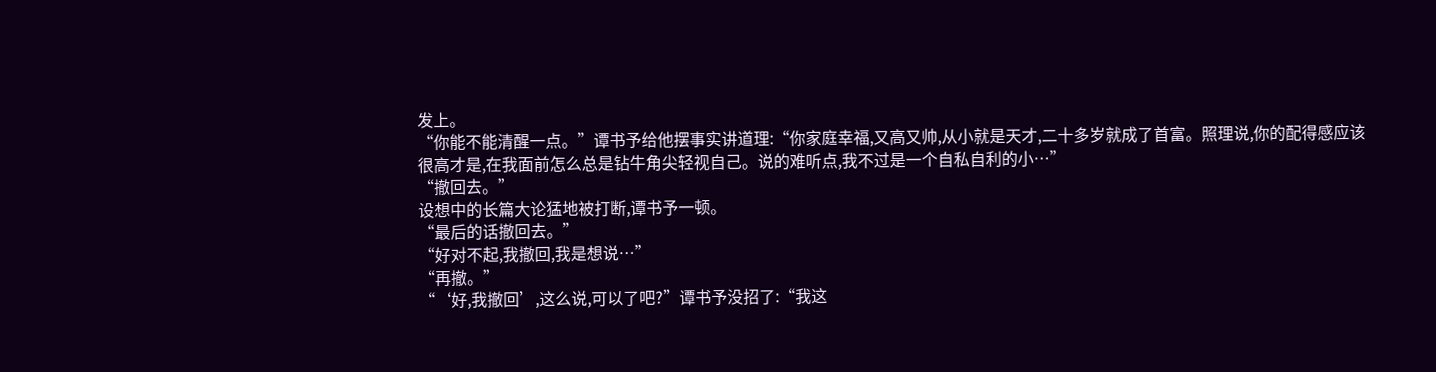发上。
“你能不能清醒一点。”谭书予给他摆事实讲道理:“你家庭幸福,又高又帅,从小就是天才,二十多岁就成了首富。照理说,你的配得感应该很高才是,在我面前怎么总是钻牛角尖轻视自己。说的难听点,我不过是一个自私自利的小…”
“撤回去。”
设想中的长篇大论猛地被打断,谭书予一顿。
“最后的话撤回去。”
“好对不起,我撤回,我是想说…”
“再撤。”
“‘好,我撤回’,这么说,可以了吧?”谭书予没招了:“我这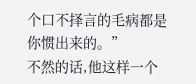个口不择言的毛病都是你惯出来的。”
不然的话,他这样一个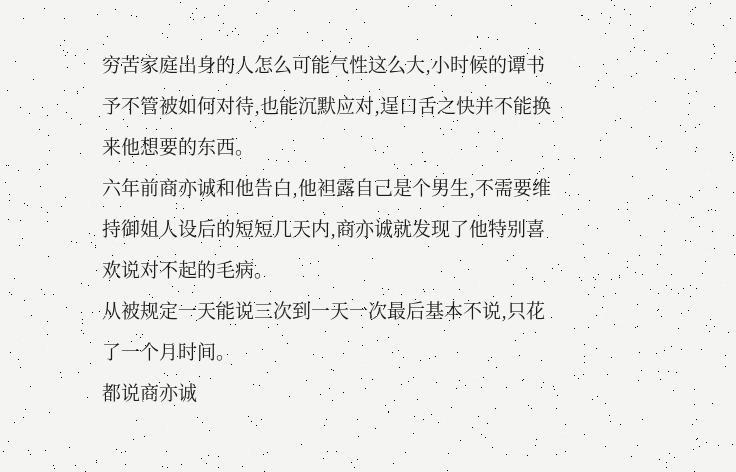穷苦家庭出身的人怎么可能气性这么大,小时候的谭书予不管被如何对待,也能沉默应对,逞口舌之快并不能换来他想要的东西。
六年前商亦诚和他告白,他袒露自己是个男生,不需要维持御姐人设后的短短几天内,商亦诚就发现了他特别喜欢说对不起的毛病。
从被规定一天能说三次到一天一次最后基本不说,只花了一个月时间。
都说商亦诚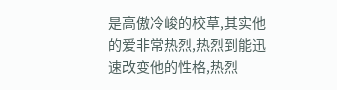是高傲冷峻的校草,其实他的爱非常热烈,热烈到能迅速改变他的性格,热烈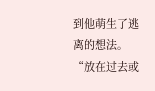到他萌生了逃离的想法。
“放在过去或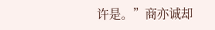许是。”商亦诚却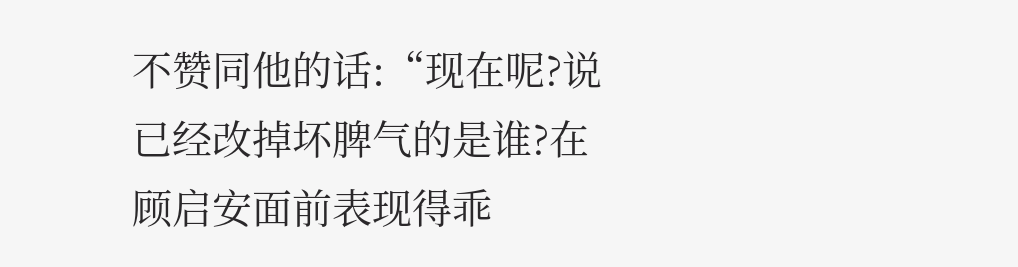不赞同他的话:“现在呢?说已经改掉坏脾气的是谁?在顾启安面前表现得乖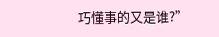巧懂事的又是谁?”